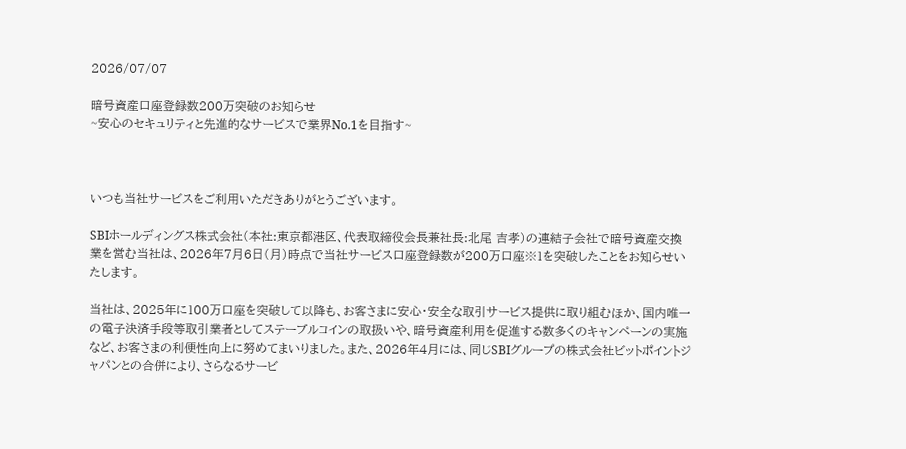2026/07/07

暗号資産口座登録数200万突破のお知らせ
~安心のセキュリティと先進的なサービスで業界No.1を目指す~



いつも当社サービスをご利用いただきありがとうございます。

SBIホールディングス株式会社(本社:東京都港区、代表取締役会長兼社長:北尾 吉孝)の連結子会社で暗号資産交換業を営む当社は、2026年7月6日(月)時点で当社サービス口座登録数が200万口座※1を突破したことをお知らせいたします。

当社は、2025年に100万口座を突破して以降も、お客さまに安心・安全な取引サービス提供に取り組むほか、国内唯一の電子決済手段等取引業者としてステーブルコインの取扱いや、暗号資産利用を促進する数多くのキャンペーンの実施など、お客さまの利便性向上に努めてまいりました。また、2026年4月には、同じSBIグループの株式会社ビットポイントジャパンとの合併により、さらなるサービ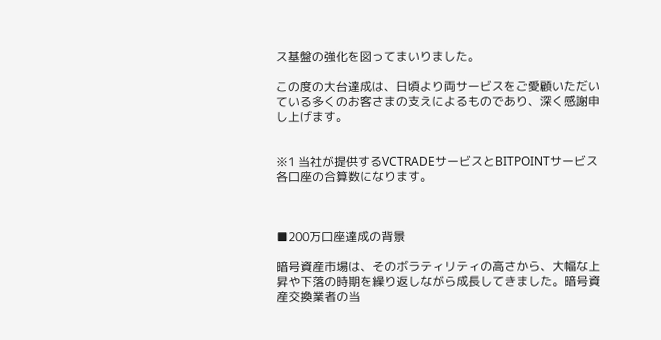ス基盤の強化を図ってまいりました。

この度の大台達成は、日頃より両サービスをご愛顧いただいている多くのお客さまの支えによるものであり、深く感謝申し上げます。


※1 当社が提供するVCTRADEサービスとBITPOINTサービス各口座の合算数になります。



■200万口座達成の背景

暗号資産市場は、そのボラティリティの高さから、大幅な上昇や下落の時期を繰り返しながら成長してきました。暗号資産交換業者の当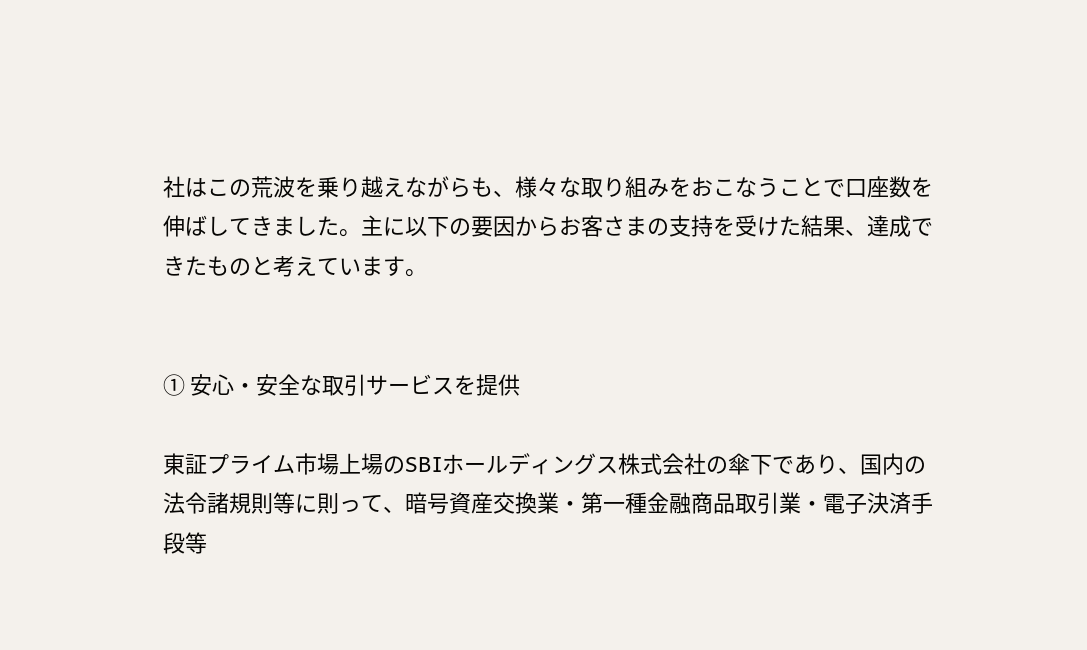社はこの荒波を乗り越えながらも、様々な取り組みをおこなうことで口座数を伸ばしてきました。主に以下の要因からお客さまの支持を受けた結果、達成できたものと考えています。


① 安心・安全な取引サービスを提供

東証プライム市場上場のSBIホールディングス株式会社の傘下であり、国内の法令諸規則等に則って、暗号資産交換業・第一種金融商品取引業・電子決済手段等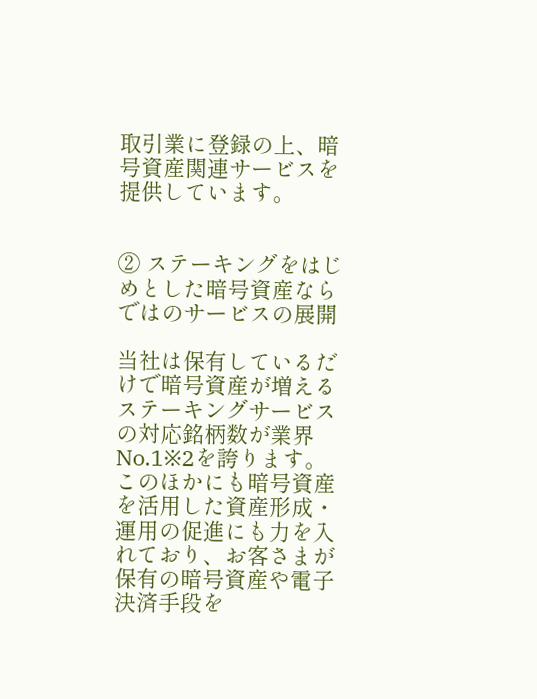取引業に登録の上、暗号資産関連サービスを提供しています。


② ステーキングをはじめとした暗号資産ならではのサービスの展開

当社は保有しているだけで暗号資産が増えるステーキングサービスの対応銘柄数が業界No.1※2を誇ります。このほかにも暗号資産を活用した資産形成・運用の促進にも力を入れており、お客さまが保有の暗号資産や電子決済手段を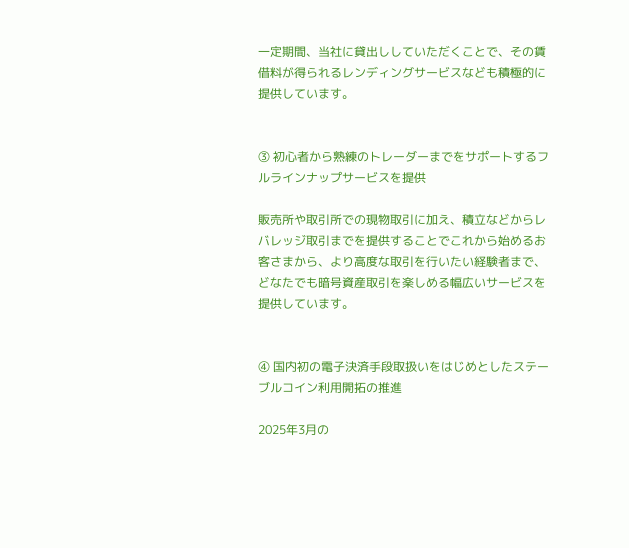一定期間、当社に貸出ししていただくことで、その賃借料が得られるレンディングサービスなども積極的に提供しています。


③ 初心者から熟練のトレーダーまでをサポートするフルラインナップサービスを提供

販売所や取引所での現物取引に加え、積立などからレバレッジ取引までを提供することでこれから始めるお客さまから、より高度な取引を行いたい経験者まで、どなたでも暗号資産取引を楽しめる幅広いサービスを提供しています。


④ 国内初の電子決済手段取扱いをはじめとしたステーブルコイン利用開拓の推進

2025年3月の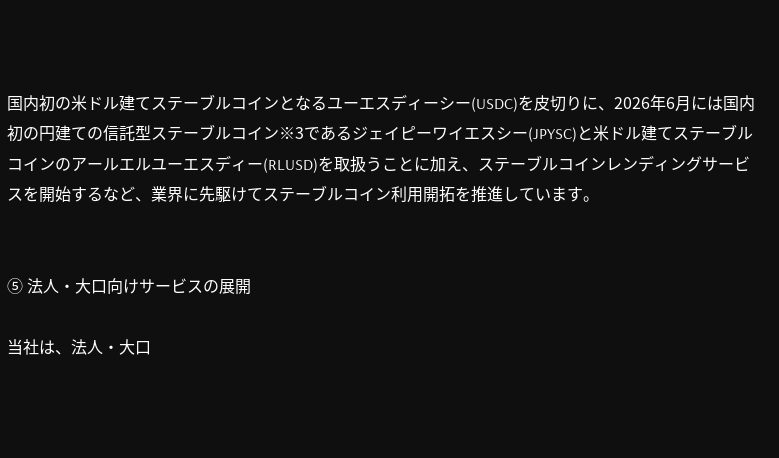国内初の米ドル建てステーブルコインとなるユーエスディーシー(USDC)を皮切りに、2026年6月には国内初の円建ての信託型ステーブルコイン※3であるジェイピーワイエスシー(JPYSC)と米ドル建てステーブルコインのアールエルユーエスディー(RLUSD)を取扱うことに加え、ステーブルコインレンディングサービスを開始するなど、業界に先駆けてステーブルコイン利用開拓を推進しています。


⑤ 法人・大口向けサービスの展開

当社は、法人・大口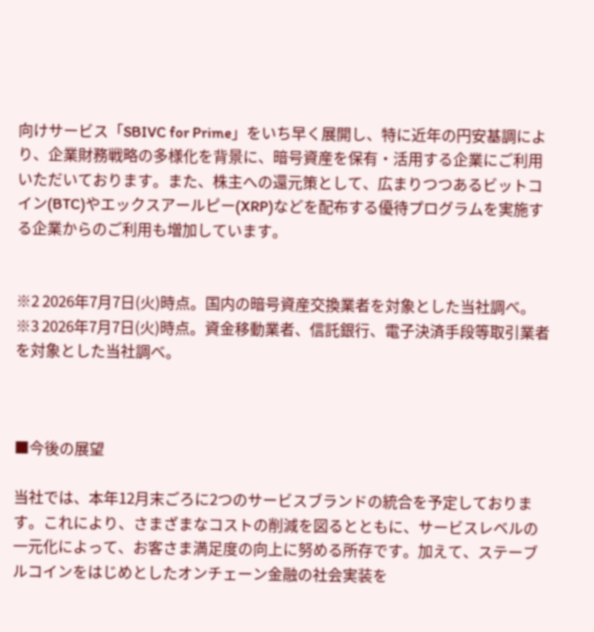向けサービス「SBIVC for Prime」をいち早く展開し、特に近年の円安基調により、企業財務戦略の多様化を背景に、暗号資産を保有・活用する企業にご利用いただいております。また、株主への還元策として、広まりつつあるビットコイン(BTC)やエックスアールピー(XRP)などを配布する優待プログラムを実施する企業からのご利用も増加しています。


※2 2026年7月7日(火)時点。国内の暗号資産交換業者を対象とした当社調べ。
※3 2026年7月7日(火)時点。資金移動業者、信託銀行、電子決済手段等取引業者を対象とした当社調べ。



■今後の展望

当社では、本年12月末ごろに2つのサービスブランドの統合を予定しております。これにより、さまざまなコストの削減を図るとともに、サービスレベルの一元化によって、お客さま満足度の向上に努める所存です。加えて、ステーブルコインをはじめとしたオンチェーン金融の社会実装を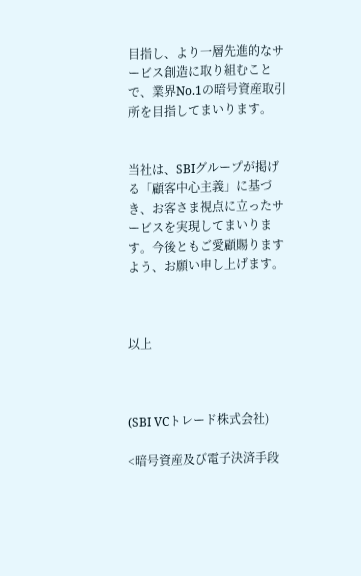目指し、より一層先進的なサービス創造に取り組むことで、業界No.1の暗号資産取引所を目指してまいります。


当社は、SBIグループが掲げる「顧客中心主義」に基づき、お客さま視点に立ったサービスを実現してまいります。今後ともご愛顧賜りますよう、お願い申し上げます。



以上



(SBI VCトレード株式会社)

<暗号資産及び電子決済手段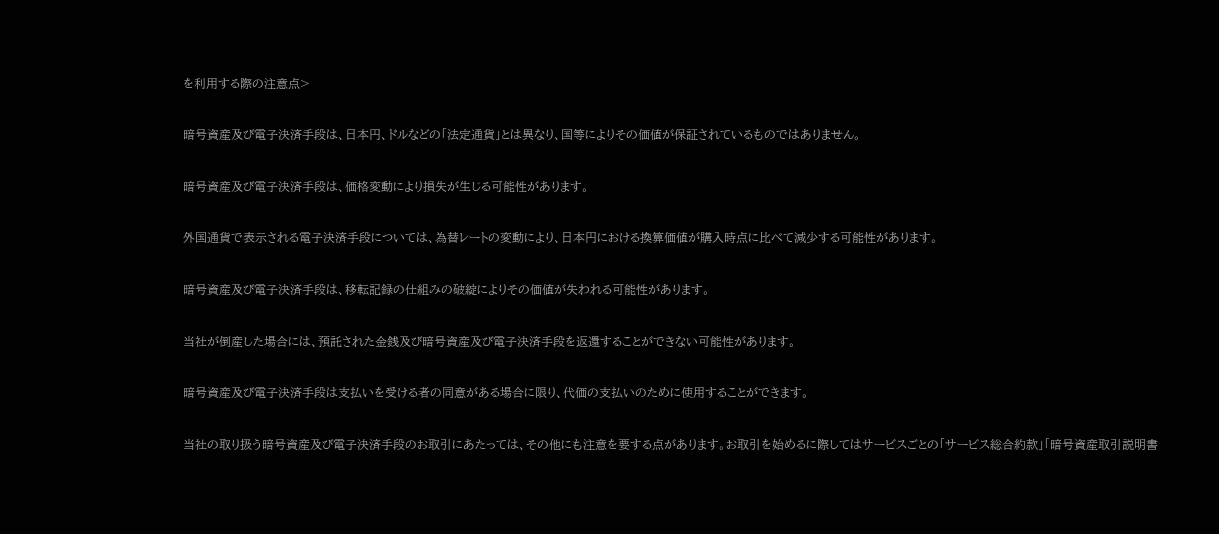を利用する際の注意点>

暗号資産及び電子決済手段は、日本円、ドルなどの「法定通貨」とは異なり、国等によりその価値が保証されているものではありません。

暗号資産及び電子決済手段は、価格変動により損失が生じる可能性があります。

外国通貨で表示される電子決済手段については、為替レートの変動により、日本円における換算価値が購入時点に比べて減少する可能性があります。

暗号資産及び電子決済手段は、移転記録の仕組みの破綻によりその価値が失われる可能性があります。

当社が倒産した場合には、預託された金銭及び暗号資産及び電子決済手段を返還することができない可能性があります。

暗号資産及び電子決済手段は支払いを受ける者の同意がある場合に限り、代価の支払いのために使用することができます。

当社の取り扱う暗号資産及び電子決済手段のお取引にあたっては、その他にも注意を要する点があります。お取引を始めるに際してはサービスごとの「サービス総合約款」「暗号資産取引説明書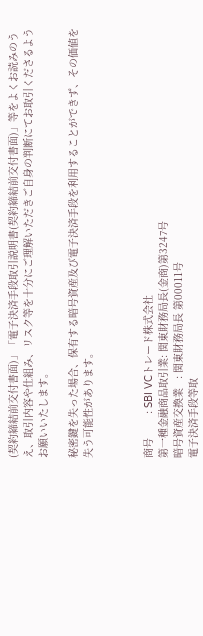(契約締結前交付書面)」「電子決済手段取引説明書(契約締結前交付書面)」等をよくお読みのうえ、取引内容や仕組み、リスク等を十分にご理解いただきご自身の判断にてお取引くださるようお願いいたします。

秘密鍵を失った場合、保有する暗号資産及び電子決済手段を利用することができず、その価値を失う可能性があります。



商号        : SBI VCトレード株式会社
第一種金融商品取引業: 関東財務局長(金商)第3247号
暗号資産交換業   : 関東財務局長 第00011号
電子決済手段等取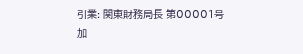引業: 関東財務局長 第00001号
加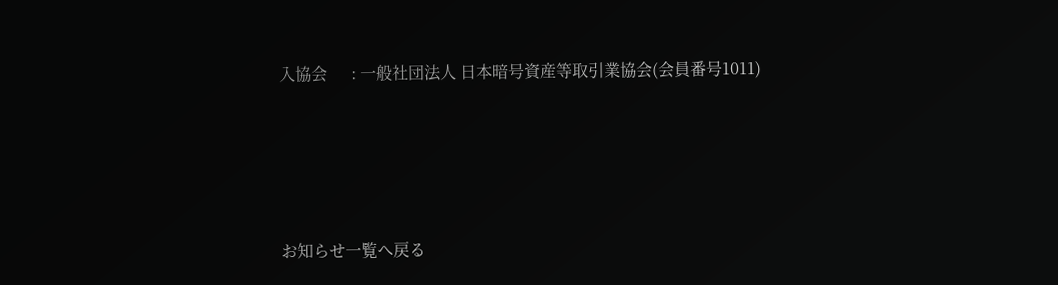入協会      : 一般社団法人 日本暗号資産等取引業協会(会員番号1011)




お知らせ一覧へ戻る